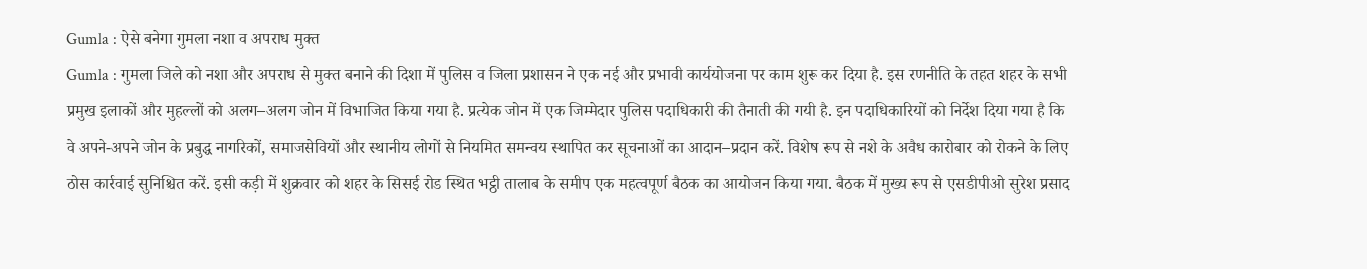Gumla : ऐसे बनेगा गुमला नशा व अपराध मुक्त
Gumla : गुमला जिले को नशा और अपराध से मुक्त बनाने की दिशा में पुलिस व जिला प्रशासन ने एक नई और प्रभावी कार्ययोजना पर काम शुरू कर दिया है. इस रणनीति के तहत शहर के सभी प्रमुख इलाकों और मुहल्लों को अलग–अलग जोन में विभाजित किया गया है. प्रत्येक जोन में एक जिम्मेदार पुलिस पदाधिकारी की तैनाती की गयी है. इन पदाधिकारियों को निर्देश दिया गया है कि वे अपने-अपने जोन के प्रबुद्ध नागरिकों, समाजसेवियों और स्थानीय लोगों से नियमित समन्वय स्थापित कर सूचनाओं का आदान–प्रदान करें. विशेष रूप से नशे के अवैध कारोबार को रोकने के लिए ठोस कार्रवाई सुनिश्चित करें. इसी कड़ी में शुक्रवार को शहर के सिसई रोड स्थित भट्ठी तालाब के समीप एक महत्वपूर्ण बैठक का आयोजन किया गया. बैठक में मुख्य रूप से एसडीपीओ सुरेश प्रसाद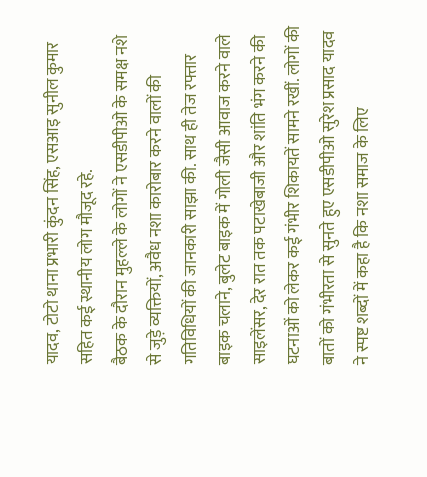यादव, टोटो थाना प्रभारी कुंदन सिंह, एसआइ सुनील कुमार सहित कई स्थानीय लोग मौजूद रहे.
बैठक के दौरान मुहल्ले के लोगों ने एसडीपीओ के समक्ष नशे से जुड़े व्यक्तियों, अवैध नशा कारोबार करने वालों की गतिविधियों की जानकारी साझा की. साथ ही तेज रफ्तार बाइक चलाने, बुलेट बाइक में गोली जैसी आवाज करने वाले साइलेंसर, देर रात तक पटाखेबाजी और शांति भंग करने की घटनाओं को लेकर कई गंभीर शिकायतें सामने रखीं. लोगों की बातों को गंभीरता से सुनते हुए एसडीपीओ सुरेश प्रसाद यादव ने स्पष्ट शब्दों में कहा है कि नशा समाज के लिए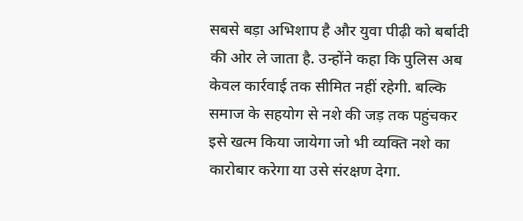सबसे बड़ा अभिशाप है और युवा पीढ़ी को बर्बादी की ओर ले जाता है. उन्होंने कहा कि पुलिस अब केवल कार्रवाई तक सीमित नहीं रहेगी. बल्कि समाज के सहयोग से नशे की जड़ तक पहुंचकर इसे खत्म किया जायेगा जो भी व्यक्ति नशे का कारोबार करेगा या उसे संरक्षण देगा.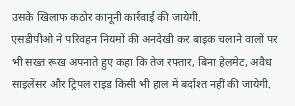उसके खिलाफ कठोर कानूनी कार्रवाई की जायेगी.
एसडीपीओ ने परिवहन नियमों की अनदेखी कर बाइक चलाने वालों पर भी सख्त रूख अपनाते हुए कहा कि तेज रफ्तार, बिना हेलमेट, अवैध साइलेंसर और ट्रिपल राइड किसी भी हाल में बर्दाश्त नहीं की जायेगी.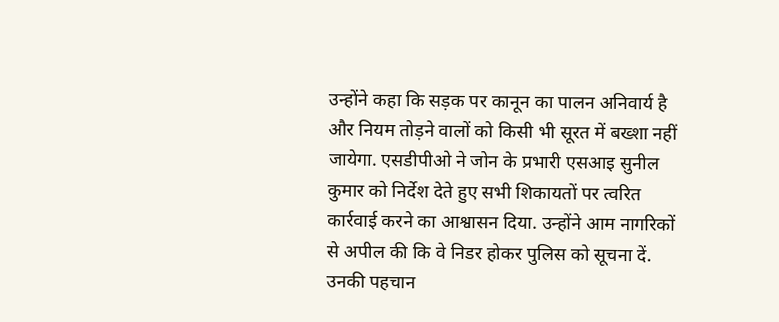उन्होंने कहा कि सड़क पर कानून का पालन अनिवार्य है और नियम तोड़ने वालों को किसी भी सूरत में बख्शा नहीं जायेगा. एसडीपीओ ने जोन के प्रभारी एसआइ सुनील कुमार को निर्देश देते हुए सभी शिकायतों पर त्वरित कार्रवाई करने का आश्वासन दिया. उन्होंने आम नागरिकों से अपील की कि वे निडर होकर पुलिस को सूचना दें. उनकी पहचान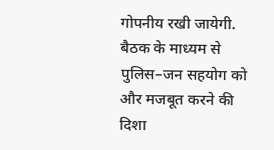गोपनीय रखी जायेगी. बैठक के माध्यम से पुलिस–जन सहयोग को और मजबूत करने की दिशा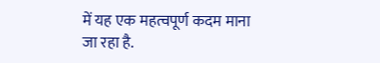में यह एक महत्वपूर्ण कदम माना जा रहा है.